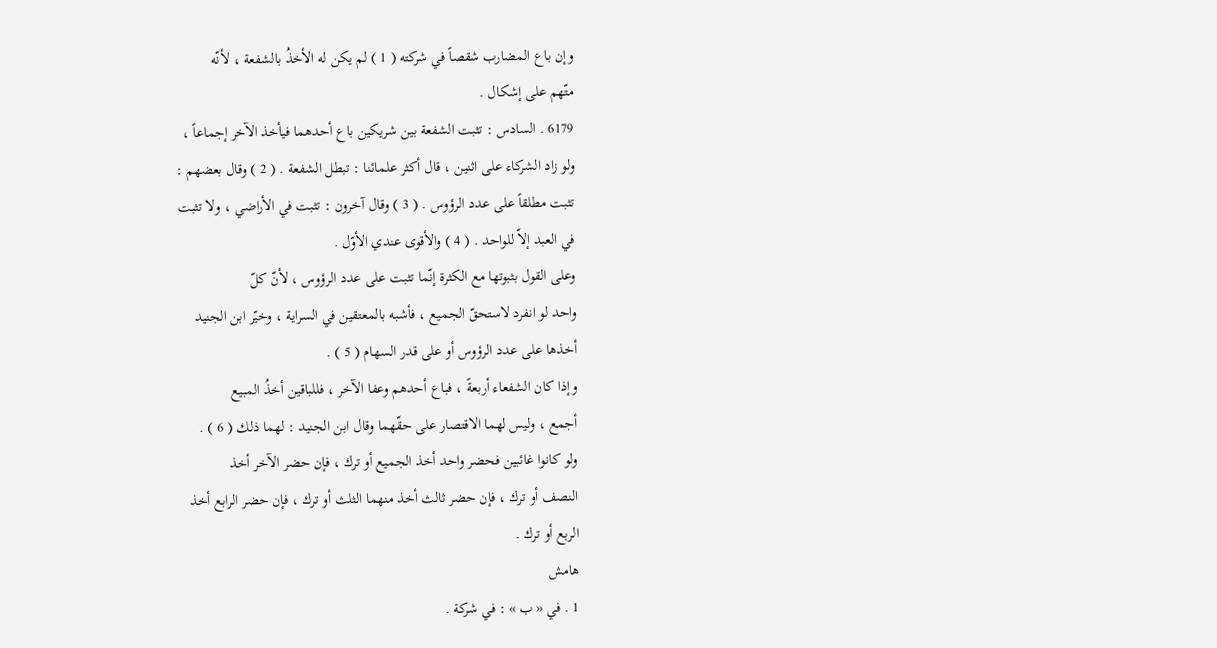وإن باع المضارب شقصاً في شركته ( 1 ) لم يكن له الأخذُ بالشفعة ، لأنّه
متّهم على إشكال .
6179 . السادس : تثبت الشفعة بين شريكين باع أحدهما فيأخذ الآخر إجماعاً ،
ولو زاد الشركاء على اثنين ، قال أكثر علمائنا : تبطل الشفعة . ( 2 ) وقال بعضهم :
تثبت مطلقاً على عدد الرؤوس . ( 3 ) وقال آخرون : تثبت في الأراضي ، ولا تثبت
في العبد إلاّ للواحد . ( 4 ) والأقوى عندي الأوّل .
وعلى القول بثبوتها مع الكثرة إنّما تثبت على عدد الرؤوس ، لأنّ كلّ
واحد لو انفرد لاستحقّ الجميع ، فأشبه بالمعتقين في السراية ، وخيّر ابن الجنيد
أخذها على عدد الرؤوس أو على قدر السهام ( 5 ) .
وإذا كان الشفعاء أربعةً ، فباع أحدهم وعفا الآخر ، فللباقين أخذُ المبيع
أجمع ، وليس لهما الاقتصار على حقّهما وقال ابن الجنيد : لهما ذلك ( 6 ) .
ولو كانوا غائبين فحضر واحد أخذ الجميع أو ترك ، فإن حضر الآخر أخذ
النصف أو ترك ، فإن حضر ثالث أخذ منهما الثلث أو ترك ، فإن حضر الرابع أخذ
الربع أو ترك .
هامش
1 . في « ب » : في شركة .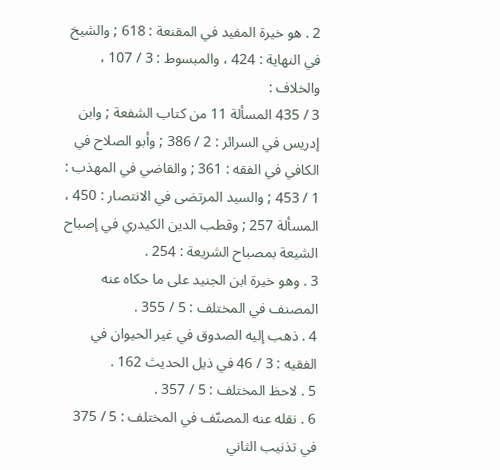2 . هو خيرة المفيد في المقنعة : 618 ; والشيخ في النهاية : 424 ، والمبسوط : 3 / 107 ، والخلاف :
3 / 435 المسألة 11 من كتاب الشفعة ; وابن إدريس في السرائر : 2 / 386 ; وأبو الصلاح في
الكافي في الفقه : 361 ; والقاضي في المهذب : 1 / 453 ; والسيد المرتضى في الانتصار : 450 ،
المسألة 257 ; وقطب الدين الكيدري في إصباح الشيعة بمصباح الشريعة : 254 .
3 . وهو خيرة ابن الجنيد على ما حكاه عنه المصنف في المختلف : 5 / 355 .
4 . ذهب إليه الصدوق في غير الحيوان في الفقيه : 3 / 46 في ذيل الحديث 162 .
5 . لاحظ المختلف : 5 / 357 .
6 . نقله عنه المصنّف في المختلف : 5 / 375 في تذنيب الثاني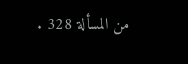من المسألة 328 .